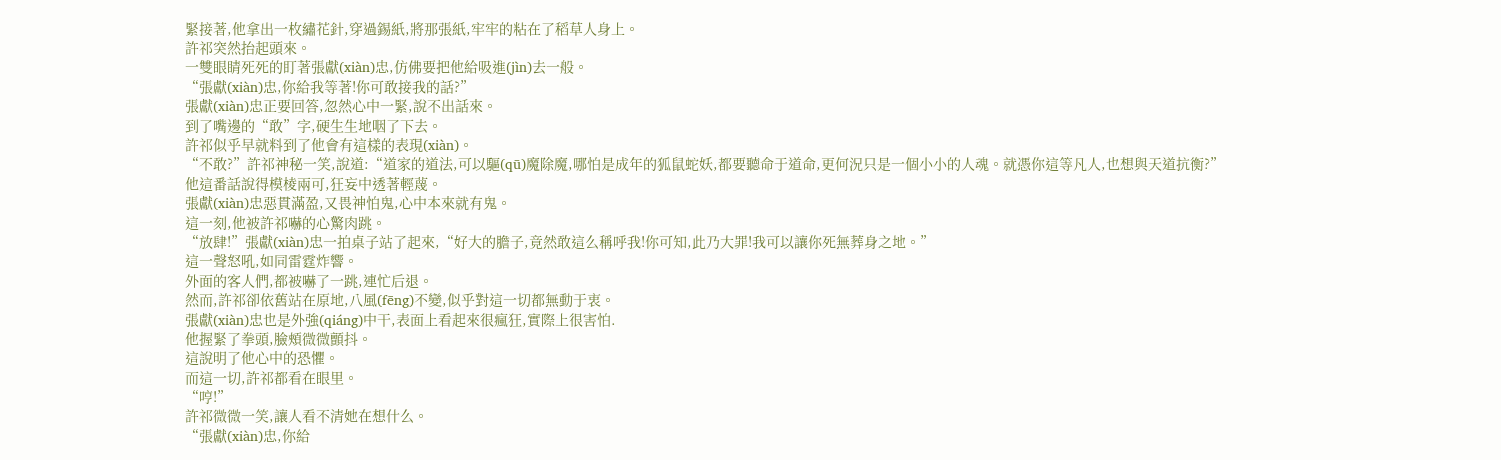緊接著,他拿出一枚繡花針,穿過錫紙,將那張紙,牢牢的粘在了稻草人身上。
許祁突然抬起頭來。
一雙眼睛死死的盯著張獻(xiàn)忠,仿佛要把他給吸進(jìn)去一般。
“張獻(xiàn)忠,你給我等著!你可敢接我的話?”
張獻(xiàn)忠正要回答,忽然心中一緊,說不出話來。
到了嘴邊的“敢”字,硬生生地咽了下去。
許祁似乎早就料到了他會有這樣的表現(xiàn)。
“不敢?”許祁神秘一笑,說道:“道家的道法,可以驅(qū)魔除魔,哪怕是成年的狐鼠蛇妖,都要聽命于道命,更何況只是一個小小的人魂。就憑你這等凡人,也想與天道抗衡?”
他這番話說得模棱兩可,狂妄中透著輕蔑。
張獻(xiàn)忠惡貫滿盈,又畏神怕鬼,心中本來就有鬼。
這一刻,他被許祁嚇的心驚肉跳。
“放肆!”張獻(xiàn)忠一拍桌子站了起來,“好大的膽子,竟然敢這么稱呼我!你可知,此乃大罪!我可以讓你死無葬身之地。”
這一聲怒吼,如同雷霆炸響。
外面的客人們,都被嚇了一跳,連忙后退。
然而,許祁卻依舊站在原地,八風(fēng)不變,似乎對這一切都無動于衷。
張獻(xiàn)忠也是外強(qiáng)中干,表面上看起來很瘋狂,實際上很害怕.
他握緊了拳頭,臉頰微微顫抖。
這說明了他心中的恐懼。
而這一切,許祁都看在眼里。
“哼!”
許祁微微一笑,讓人看不清她在想什么。
“張獻(xiàn)忠,你給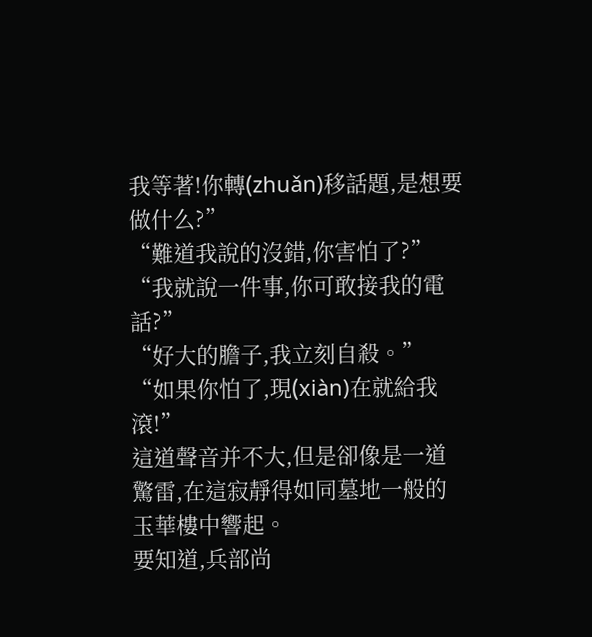我等著!你轉(zhuǎn)移話題,是想要做什么?”
“難道我說的沒錯,你害怕了?”
“我就說一件事,你可敢接我的電話?”
“好大的膽子,我立刻自殺。”
“如果你怕了,現(xiàn)在就給我滾!”
這道聲音并不大,但是卻像是一道驚雷,在這寂靜得如同墓地一般的玉華樓中響起。
要知道,兵部尚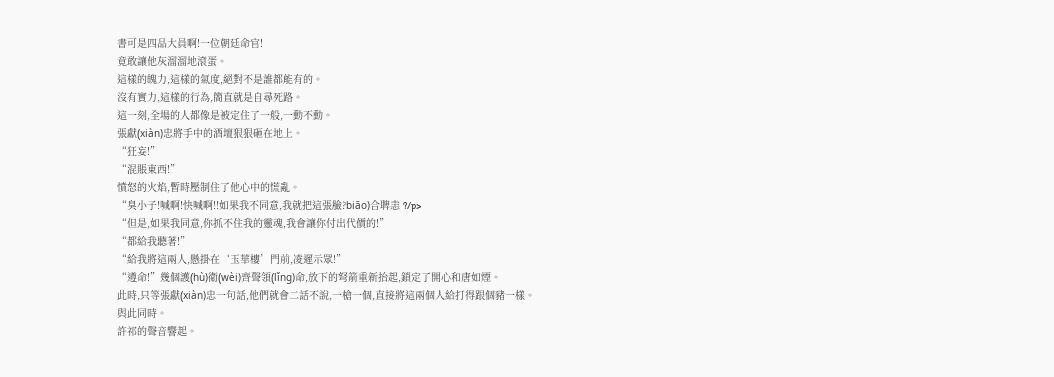書可是四品大員啊!一位朝廷命官!
竟敢讓他灰溜溜地滾蛋。
這樣的魄力,這樣的氣度,絕對不是誰都能有的。
沒有實力,這樣的行為,簡直就是自尋死路。
這一刻,全場的人都像是被定住了一般,一動不動。
張獻(xiàn)忠將手中的酒壇狠狠砸在地上。
“狂妄!”
“混賬東西!”
憤怒的火焰,暫時壓制住了他心中的慌亂。
“臭小子!喊啊!快喊啊!!如果我不同意,我就把這張臉?biāo)合聛恚 ?/p>
“但是,如果我同意,你抓不住我的靈魂,我會讓你付出代價的!”
“都給我聽著!”
“給我將這兩人,懸掛在‘玉華樓’門前,凌遲示眾!”
“遵命!”幾個護(hù)衛(wèi)齊聲領(lǐng)命,放下的弩箭重新抬起,鎖定了開心和唐如煙。
此時,只等張獻(xiàn)忠一句話,他們就會二話不說,一槍一個,直接將這兩個人給打得跟個豬一樣。
與此同時。
許祁的聲音響起。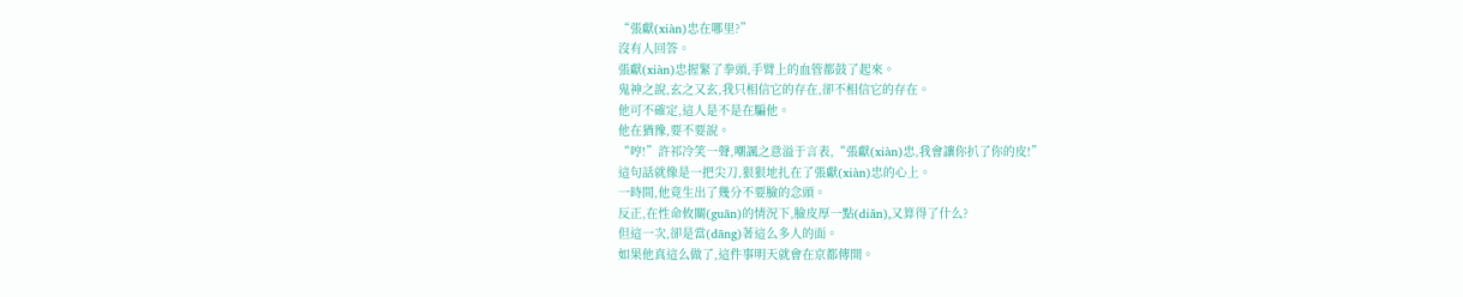“張獻(xiàn)忠在哪里?”
沒有人回答。
張獻(xiàn)忠握緊了拳頭,手臂上的血管都鼓了起來。
鬼神之說,玄之又玄,我只相信它的存在,卻不相信它的存在。
他可不確定,這人是不是在騙他。
他在猶豫,要不要說。
“哼!”許祁冷笑一聲,嘲諷之意溢于言表,“張獻(xiàn)忠,我會讓你扒了你的皮!”
這句話就像是一把尖刀,狠狠地扎在了張獻(xiàn)忠的心上。
一時間,他竟生出了幾分不要臉的念頭。
反正,在性命攸關(guān)的情況下,臉皮厚一點(diǎn),又算得了什么?
但這一次,卻是當(dāng)著這么多人的面。
如果他真這么做了,這件事明天就會在京都傳開。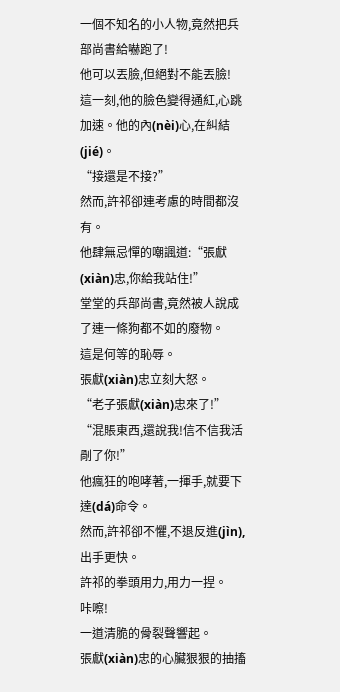一個不知名的小人物,竟然把兵部尚書給嚇跑了!
他可以丟臉,但絕對不能丟臉!
這一刻,他的臉色變得通紅,心跳加速。他的內(nèi)心,在糾結(jié)。
“接還是不接?”
然而,許祁卻連考慮的時間都沒有。
他肆無忌憚的嘲諷道:“張獻(xiàn)忠,你給我站住!”
堂堂的兵部尚書,竟然被人說成了連一條狗都不如的廢物。
這是何等的恥辱。
張獻(xiàn)忠立刻大怒。
“老子張獻(xiàn)忠來了!”
“混賬東西,還說我!信不信我活剮了你!”
他瘋狂的咆哮著,一揮手,就要下達(dá)命令。
然而,許祁卻不懼,不退反進(jìn),出手更快。
許祁的拳頭用力,用力一捏。
咔嚓!
一道清脆的骨裂聲響起。
張獻(xiàn)忠的心臟狠狠的抽搐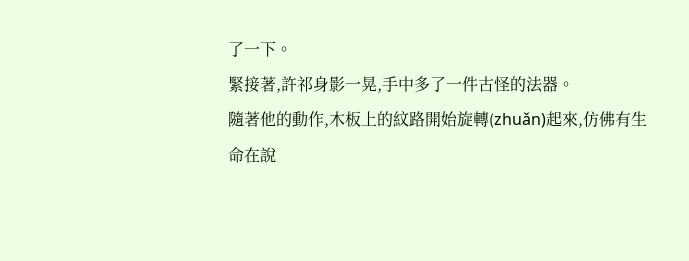了一下。
緊接著,許祁身影一晃,手中多了一件古怪的法器。
隨著他的動作,木板上的紋路開始旋轉(zhuǎn)起來,仿佛有生命在說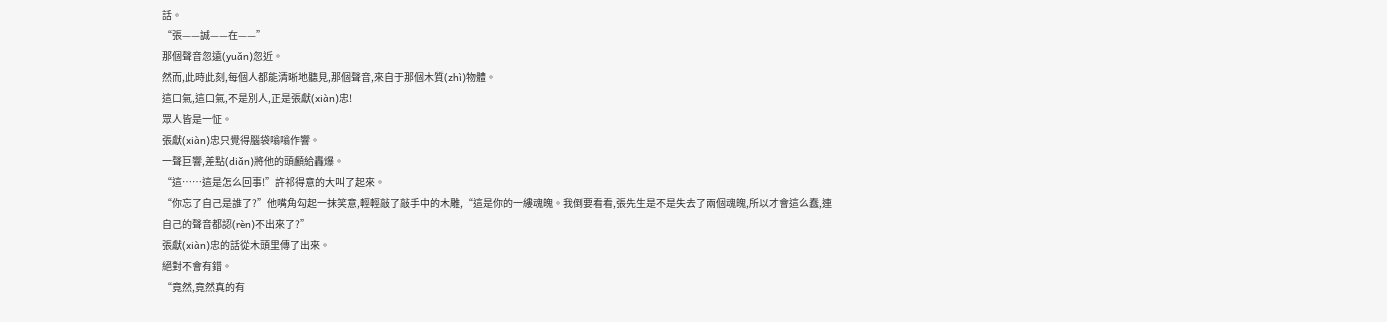話。
“張——誠——在——”
那個聲音忽遠(yuǎn)忽近。
然而,此時此刻,每個人都能清晰地聽見,那個聲音,來自于那個木質(zhì)物體。
這口氣,這口氣,不是別人,正是張獻(xiàn)忠!
眾人皆是一怔。
張獻(xiàn)忠只覺得腦袋嗡嗡作響。
一聲巨響,差點(diǎn)將他的頭顱給轟爆。
“這……這是怎么回事!”許祁得意的大叫了起來。
“你忘了自己是誰了?”他嘴角勾起一抹笑意,輕輕敲了敲手中的木雕,“這是你的一縷魂魄。我倒要看看,張先生是不是失去了兩個魂魄,所以才會這么蠢,連自己的聲音都認(rèn)不出來了?”
張獻(xiàn)忠的話從木頭里傳了出來。
絕對不會有錯。
“竟然,竟然真的有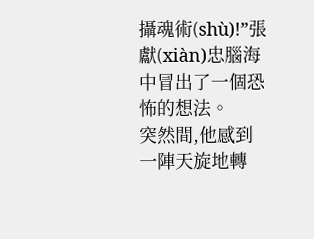攝魂術(shù)!”張獻(xiàn)忠腦海中冒出了一個恐怖的想法。
突然間,他感到一陣天旋地轉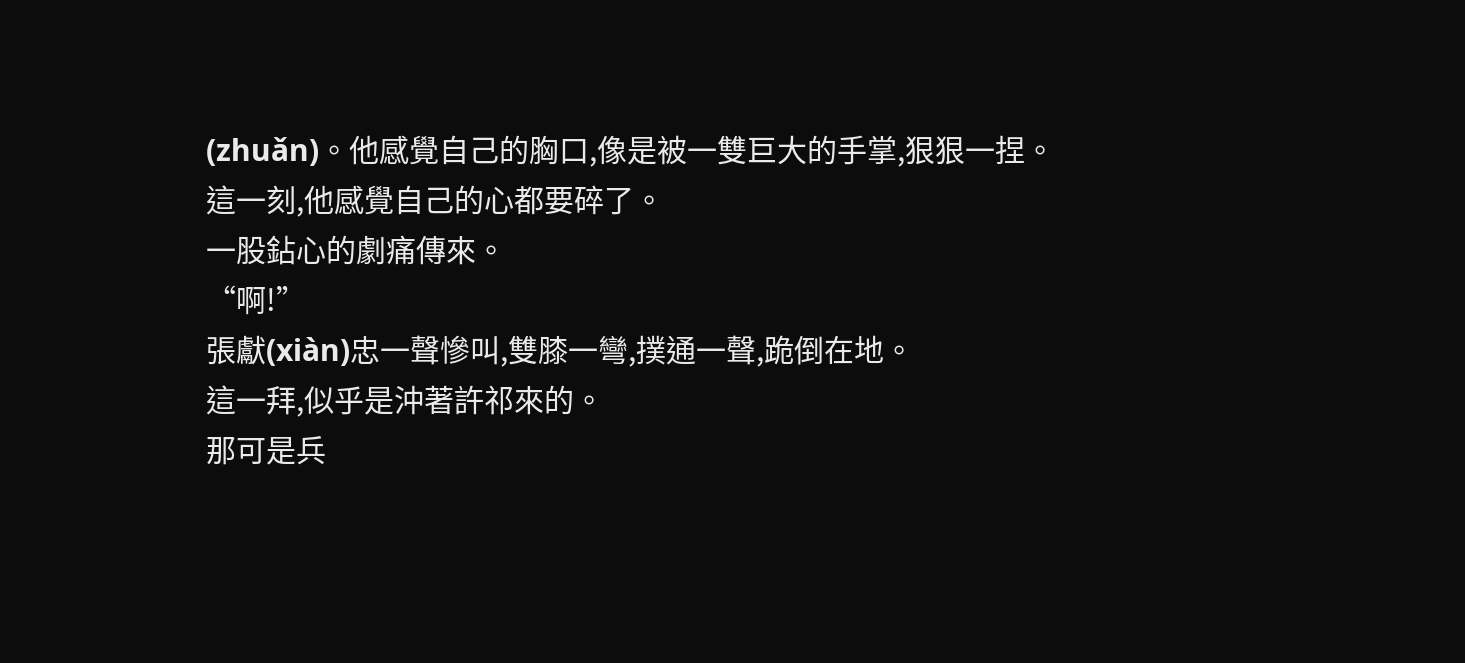(zhuǎn)。他感覺自己的胸口,像是被一雙巨大的手掌,狠狠一捏。
這一刻,他感覺自己的心都要碎了。
一股鉆心的劇痛傳來。
“啊!”
張獻(xiàn)忠一聲慘叫,雙膝一彎,撲通一聲,跪倒在地。
這一拜,似乎是沖著許祁來的。
那可是兵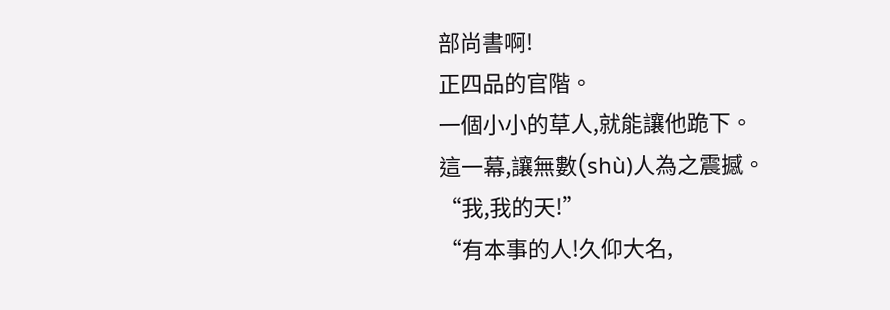部尚書啊!
正四品的官階。
一個小小的草人,就能讓他跪下。
這一幕,讓無數(shù)人為之震撼。
“我,我的天!”
“有本事的人!久仰大名,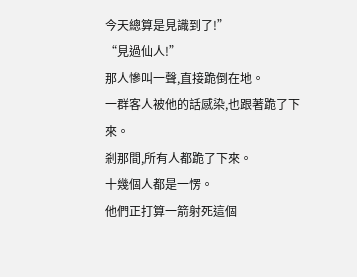今天總算是見識到了!”
“見過仙人!”
那人慘叫一聲,直接跪倒在地。
一群客人被他的話感染,也跟著跪了下來。
剎那間,所有人都跪了下來。
十幾個人都是一愣。
他們正打算一箭射死這個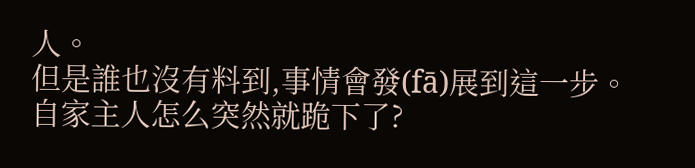人。
但是誰也沒有料到,事情會發(fā)展到這一步。
自家主人怎么突然就跪下了?